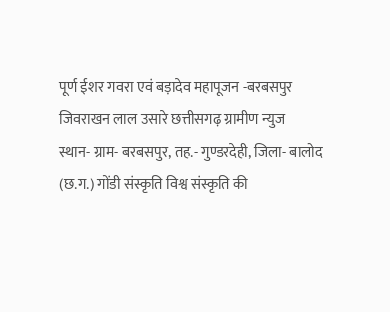पूर्ण ईशर गवरा एवं बड़ादेव महापूजन -बरबसपुर
जिवराखन लाल उसारे छत्तीसगढ़ ग्रामीण न्युज
स्थान- ग्राम- बरबसपुर, तह.- गुण्डरदेही, जिला- बालोद (छ.ग.) गोंडी संस्कृति विश्व संस्कृति की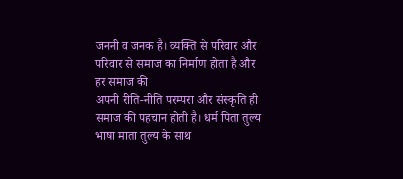जननी व जनक है। व्यक्ति से परिवार और परिवार से समाज का निर्माण होता है और हर समाज की
अपनी रीति-नीति परम्परा और संस्कृति ही समाज की पहचान होती है। धर्म पिता तुल्य भाषा माता तुल्य के साथ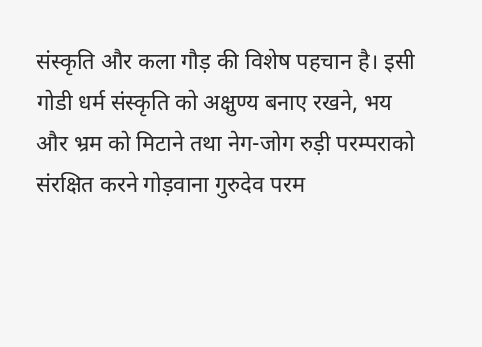संस्कृति और कला गौड़ की विशेष पहचान है। इसी गोडी धर्म संस्कृति को अक्षुण्य बनाए रखने, भय और भ्रम को मिटाने तथा नेग-जोग रुड़ी परम्पराको संरक्षित करने गोड़वाना गुरुदेव परम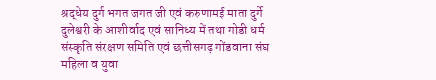श्रद्धेय दुर्ग भगत जगत जी एवं करुणामई माता दुर्गे दुलेश्वरी के आशीर्वाद एवं सानिध्य में तथा गोडी धर्म संस्कृति संरक्षण समिति एवं छत्तीसगढ़ गोंडवाना संघ महिला व युवा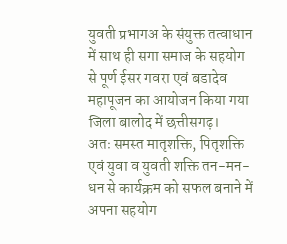युवती प्रभागअ के संयुक्त तत्वाधान में साथ ही सगा समाज के सहयोग से पूर्ण ईसर गवरा एवं बडादेव महापूजन का आयोजन किया गया जिला बालोद में छत्तीसगढ़।
अतः समस्त मातृशक्ति, पितृशक्ति एवं युवा व युवती शक्ति तन-मन-धन से कार्यक्रम को सफल बनाने में अपना सहयोग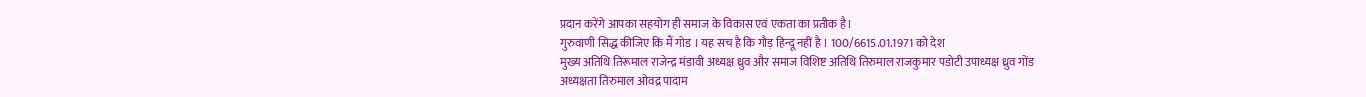प्रदान करेंगे आपका सहयोग ही समाज के विकास एवं एकता का प्रतीक है।
गुरुवाणी सिद्ध कीजिए कि मैं गोड । यह सच है कि गौड़ हिन्दू नहीं है । 100/6615.01.1971 को देश
मुख्य अतिथि तिरूमाल राजेन्द्र मंडावी अध्यक्ष ध्रुव और समाज विशिष्ट अतिथि तिरुमाल राजकुमार पडोटी उपाध्यक्ष ध्रुव गोंड
अध्यक्षता तिरुमाल ओवद्र पादाम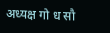अध्यक्ष गो ध सौ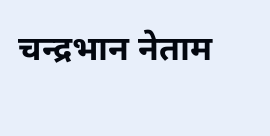चन्द्रभान नेताम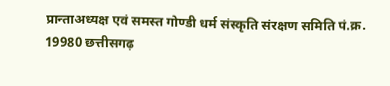प्रान्ताअध्यक्ष एवं समस्त गोण्डी धर्म संस्कृति संरक्षण समिति पं.क्र. 19980 छत्तीसगढ़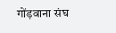गोंड़वाना संघ